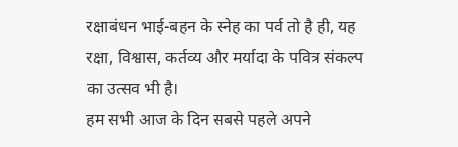रक्षाबंधन भाई-बहन के स्नेह का पर्व तो है ही, यह रक्षा, विश्वास, कर्तव्य और मर्यादा के पवित्र संकल्प का उत्सव भी है।
हम सभी आज के दिन सबसे पहले अपने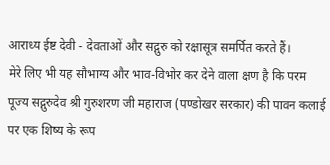आराध्य ईष्ट देवी - देवताओं और सद्गुरु को रक्षासूत्र समर्पित करते हैं।
मेरे लिए भी यह सौभाग्य और भाव-विभोर कर देने वाला क्षण है कि परम पूज्य सद्गुरुदेव श्री गुरुशरण जी महाराज (पण्डोखर सरकार) की पावन कलाई पर एक शिष्य के रूप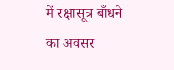में रक्षासूत्र बाँधने का अवसर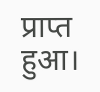प्राप्त हुआ।